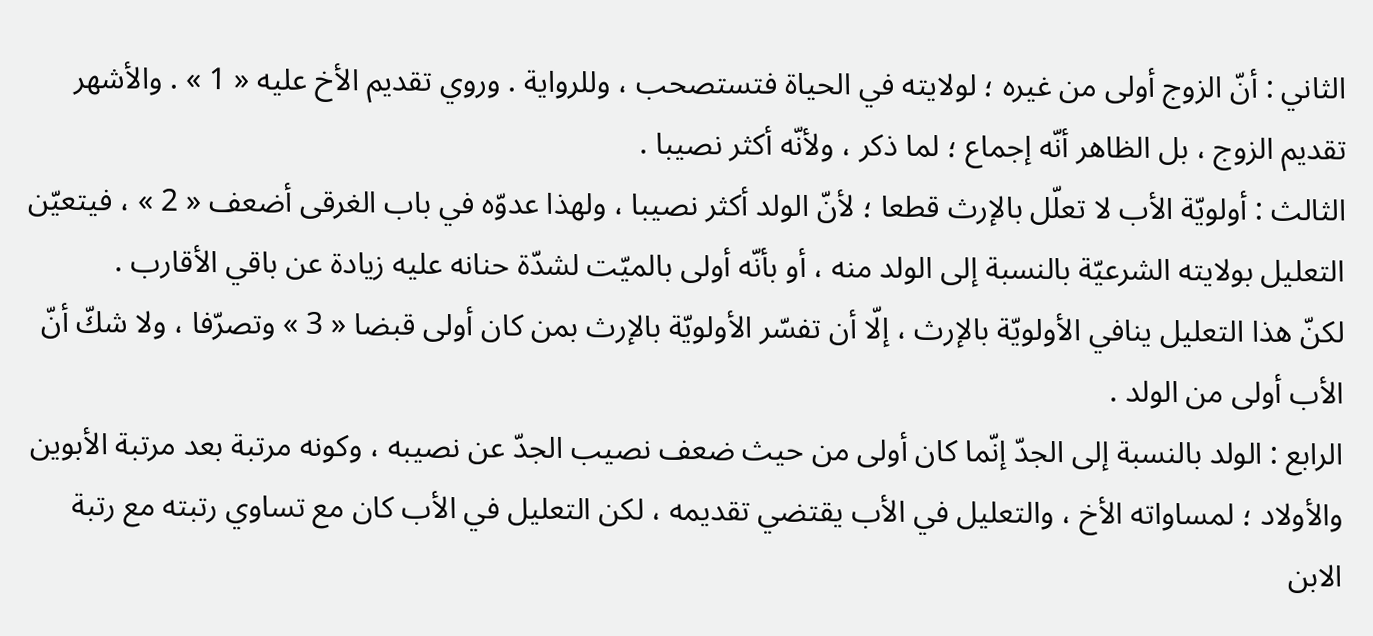الثاني : أنّ الزوج أولى من غيره ؛ لولايته في الحياة فتستصحب ، وللرواية . وروي تقديم الأخ عليه « 1 » . والأشهر تقديم الزوج ، بل الظاهر أنّه إجماع ؛ لما ذكر ، ولأنّه أكثر نصيبا .
الثالث : أولويّة الأب لا تعلّل بالإرث قطعا ؛ لأنّ الولد أكثر نصيبا ، ولهذا عدوّه في باب الغرقى أضعف « 2 » ، فيتعيّن التعليل بولايته الشرعيّة بالنسبة إلى الولد منه ، أو بأنّه أولى بالميّت لشدّة حنانه عليه زيادة عن باقي الأقارب .
لكنّ هذا التعليل ينافي الأولويّة بالإرث ، إلّا أن تفسّر الأولويّة بالإرث بمن كان أولى قبضا « 3 » وتصرّفا ، ولا شكّ أنّ الأب أولى من الولد .
الرابع : الولد بالنسبة إلى الجدّ إنّما كان أولى من حيث ضعف نصيب الجدّ عن نصيبه ، وكونه مرتبة بعد مرتبة الأبوين والأولاد ؛ لمساواته الأخ ، والتعليل في الأب يقتضي تقديمه ، لكن التعليل في الأب كان مع تساوي رتبته مع رتبة الابن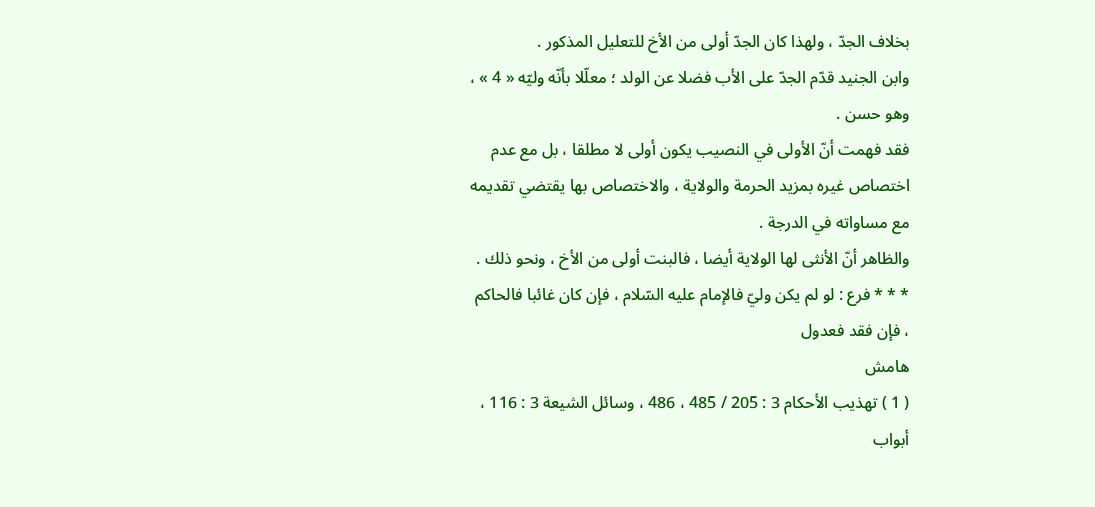بخلاف الجدّ ، ولهذا كان الجدّ أولى من الأخ للتعليل المذكور .
وابن الجنيد قدّم الجدّ على الأب فضلا عن الولد ؛ معلّلا بأنّه وليّه « 4 » ، وهو حسن .
فقد فهمت أنّ الأولى في النصيب يكون أولى لا مطلقا ، بل مع عدم اختصاص غيره بمزيد الحرمة والولاية ، والاختصاص بها يقتضي تقديمه مع مساواته في الدرجة .
والظاهر أنّ الأنثى لها الولاية أيضا ، فالبنت أولى من الأخ ، ونحو ذلك .
* * * فرع : لو لم يكن وليّ فالإمام عليه السّلام ، فإن كان غائبا فالحاكم ، فإن فقد فعدول
هامش
( 1 ) تهذيب الأحكام 3 : 205 / 485 ، 486 ، وسائل الشيعة 3 : 116 ، أبواب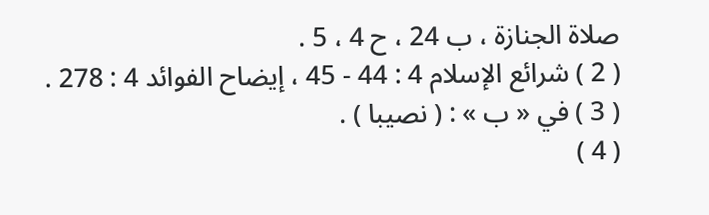صلاة الجنازة ، ب 24 ، ح 4 ، 5 .
( 2 ) شرائع الإسلام 4 : 44 - 45 ، إيضاح الفوائد 4 : 278 .
( 3 ) في « ب » : ( نصيبا ) .
( 4 )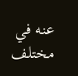عنه في مختلف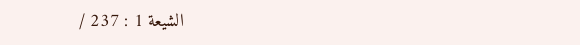الشيعة 1 : 237 /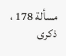مسألة 178 ، ذكرى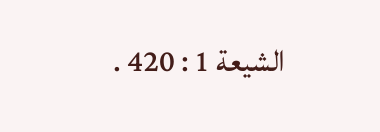الشيعة 1 : 420 .